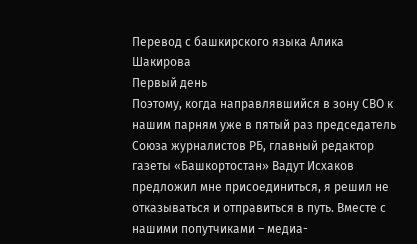Перевод с башкирского языка Алика Шакирова
Первый день
Поэтому, когда направлявшийся в зону СВО к нашим парням уже в пятый раз председатель Союза журналистов РБ, главный редактор газеты «Башкортостан» Вадут Исхаков предложил мне присоединиться, я решил не отказываться и отправиться в путь. Вместе с нашими попутчиками – медиа-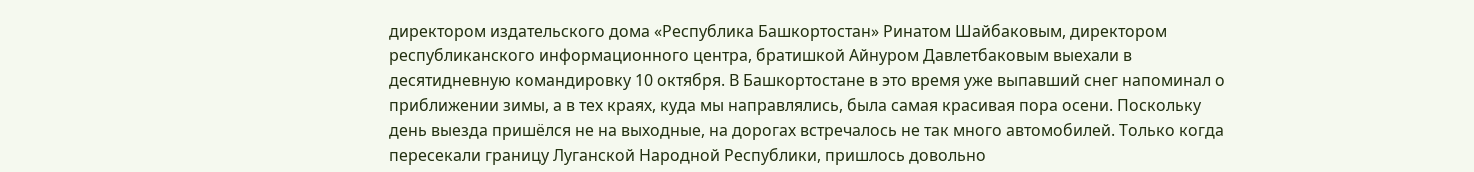директором издательского дома «Республика Башкортостан» Ринатом Шайбаковым, директором республиканского информационного центра, братишкой Айнуром Давлетбаковым выехали в десятидневную командировку 10 октября. В Башкортостане в это время уже выпавший снег напоминал о приближении зимы, а в тех краях, куда мы направлялись, была самая красивая пора осени. Поскольку день выезда пришёлся не на выходные, на дорогах встречалось не так много автомобилей. Только когда пересекали границу Луганской Народной Республики, пришлось довольно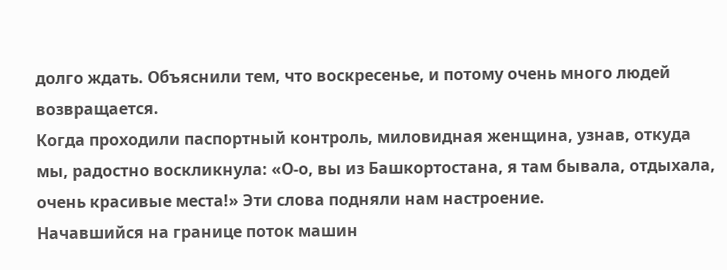долго ждать. Объяснили тем, что воскресенье, и потому очень много людей возвращается.
Когда проходили паспортный контроль, миловидная женщина, узнав, откуда мы, радостно воскликнула: «О-о, вы из Башкортостана, я там бывала, отдыхала, очень красивые места!» Эти слова подняли нам настроение.
Начавшийся на границе поток машин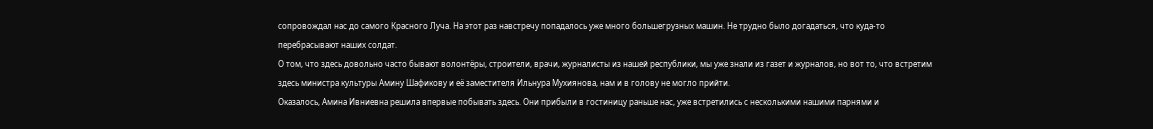сопровождал нас до самого Красного Луча. На этот раз навстречу попадалось уже много большегрузных машин. Не трудно было догадаться, что куда-то перебрасывают наших солдат.
О том, что здесь довольно часто бывают волонтёры, строители, врачи, журналисты из нашей республики, мы уже знали из газет и журналов, но вот то, что встретим здесь министра культуры Амину Шафикову и её заместителя Ильнура Мухиянова, нам и в голову не могло прийти.
Оказалось, Амина Ивниевна решила впервые побывать здесь. Они прибыли в гостиницу раньше нас, уже встретились с несколькими нашими парнями и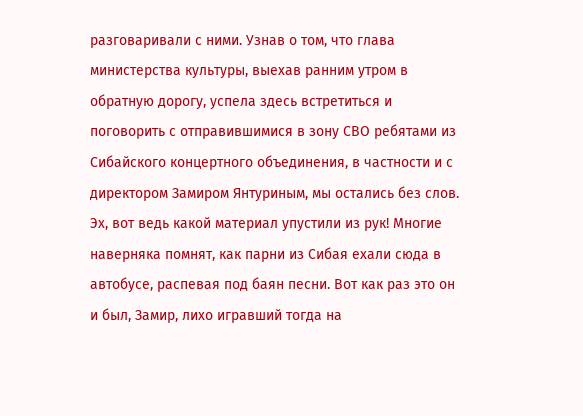разговаривали с ними. Узнав о том, что глава министерства культуры, выехав ранним утром в обратную дорогу, успела здесь встретиться и поговорить с отправившимися в зону СВО ребятами из Сибайского концертного объединения, в частности и с директором Замиром Янтуриным, мы остались без слов. Эх, вот ведь какой материал упустили из рук! Многие наверняка помнят, как парни из Сибая ехали сюда в автобусе, распевая под баян песни. Вот как раз это он и был, Замир, лихо игравший тогда на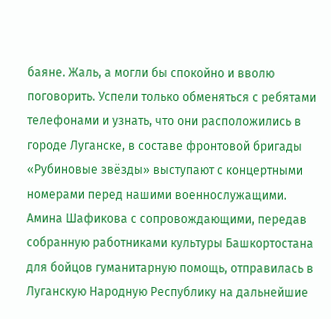баяне. Жаль, а могли бы спокойно и вволю поговорить. Успели только обменяться с ребятами телефонами и узнать, что они расположились в городе Луганске, в составе фронтовой бригады «Рубиновые звёзды» выступают с концертными номерами перед нашими военнослужащими.
Амина Шафикова с сопровождающими, передав собранную работниками культуры Башкортостана для бойцов гуманитарную помощь, отправилась в Луганскую Народную Республику на дальнейшие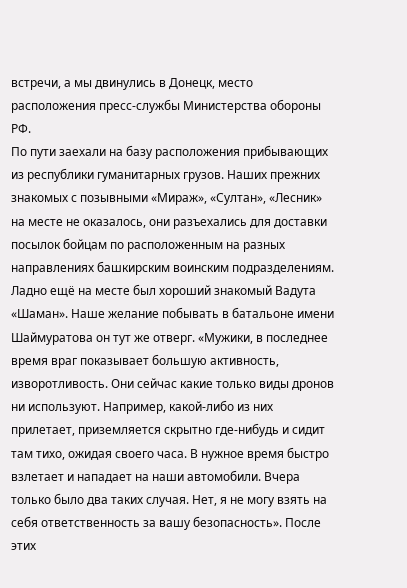встречи, а мы двинулись в Донецк, место расположения пресс-службы Министерства обороны РФ.
По пути заехали на базу расположения прибывающих из республики гуманитарных грузов. Наших прежних знакомых с позывными «Мираж», «Султан», «Лесник» на месте не оказалось, они разъехались для доставки посылок бойцам по расположенным на разных направлениях башкирским воинским подразделениям. Ладно ещё на месте был хороший знакомый Вадута «Шаман». Наше желание побывать в батальоне имени Шаймуратова он тут же отверг. «Мужики, в последнее время враг показывает большую активность, изворотливость. Они сейчас какие только виды дронов ни используют. Например, какой-либо из них прилетает, приземляется скрытно где-нибудь и сидит там тихо, ожидая своего часа. В нужное время быстро взлетает и нападает на наши автомобили. Вчера только было два таких случая. Нет, я не могу взять на себя ответственность за вашу безопасность». После этих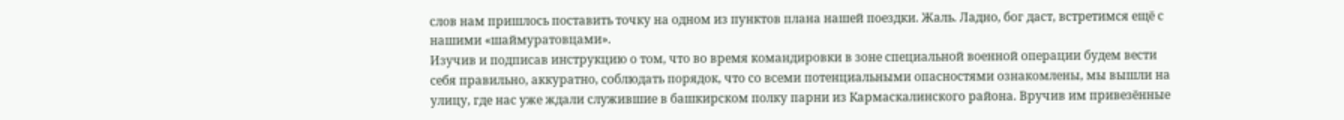слов нам пришлось поставить точку на одном из пунктов плана нашей поездки. Жаль. Ладно, бог даст, встретимся ещё с нашими «шаймуратовцами».
Изучив и подписав инструкцию о том, что во время командировки в зоне специальной военной операции будем вести себя правильно, аккуратно, соблюдать порядок, что со всеми потенциальными опасностями ознакомлены, мы вышли на улицу, где нас уже ждали служившие в башкирском полку парни из Кармаскалинского района. Вручив им привезённые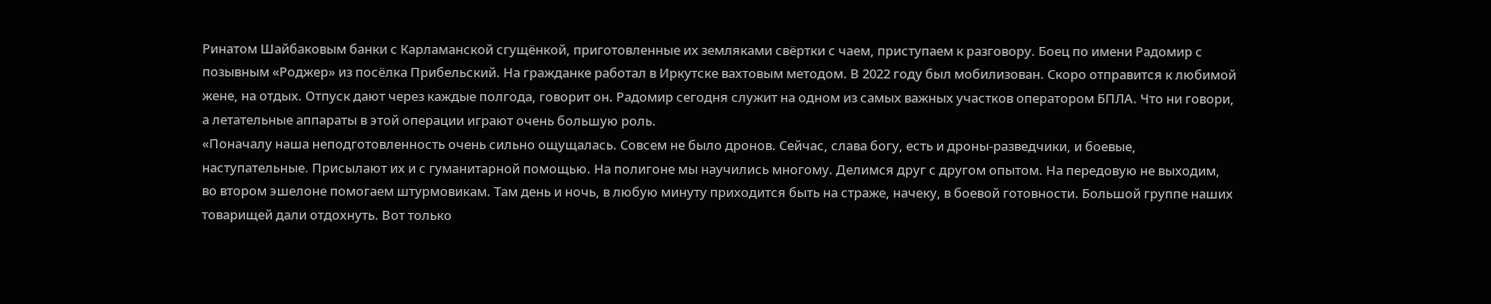Ринатом Шайбаковым банки с Карламанской сгущёнкой, приготовленные их земляками свёртки с чаем, приступаем к разговору. Боец по имени Радомир с позывным «Роджер» из посёлка Прибельский. На гражданке работал в Иркутске вахтовым методом. В 2022 году был мобилизован. Скоро отправится к любимой жене, на отдых. Отпуск дают через каждые полгода, говорит он. Радомир сегодня служит на одном из самых важных участков оператором БПЛА. Что ни говори, а летательные аппараты в этой операции играют очень большую роль.
«Поначалу наша неподготовленность очень сильно ощущалась. Совсем не было дронов. Сейчас, слава богу, есть и дроны-разведчики, и боевые, наступательные. Присылают их и с гуманитарной помощью. На полигоне мы научились многому. Делимся друг с другом опытом. На передовую не выходим, во втором эшелоне помогаем штурмовикам. Там день и ночь, в любую минуту приходится быть на страже, начеку, в боевой готовности. Большой группе наших товарищей дали отдохнуть. Вот только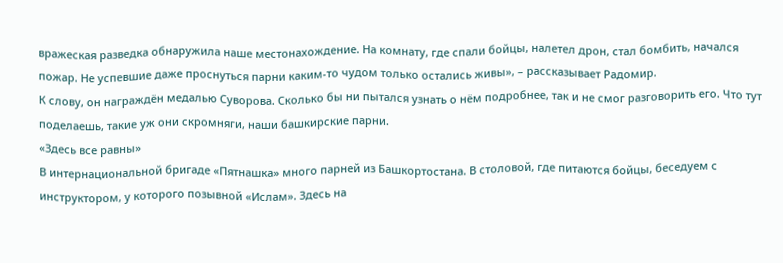вражеская разведка обнаружила наше местонахождение. На комнату, где спали бойцы, налетел дрон, стал бомбить, начался пожар. Не успевшие даже проснуться парни каким-то чудом только остались живы», – рассказывает Радомир.
К слову, он награждён медалью Суворова. Сколько бы ни пытался узнать о нём подробнее, так и не смог разговорить его. Что тут поделаешь, такие уж они скромняги, наши башкирские парни.
«Здесь все равны»
В интернациональной бригаде «Пятнашка» много парней из Башкортостана. В столовой, где питаются бойцы, беседуем с инструктором, у которого позывной «Ислам». Здесь на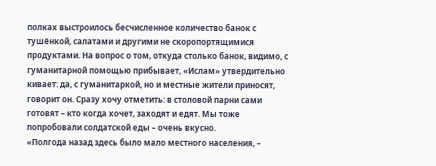полках выстроилось бесчисленное количество банок с тушёнкой, салатами и другими не скоропортящимися продуктами. На вопрос о том, откуда столько банок, видимо, с гуманитарной помощью прибывает, «Ислам» утвердительно кивает: да, с гуманитаркой, но и местные жители приносят, говорит он. Сразу хочу отметить: в столовой парни сами готовят – кто когда хочет, заходят и едят. Мы тоже попробовали солдатской еды – очень вкусно.
«Полгода назад здесь было мало местного населения, –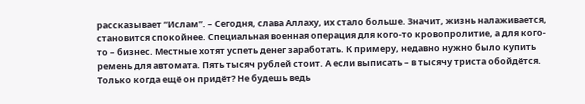рассказывает “Ислам”. – Сегодня, слава Аллаху, их стало больше. Значит, жизнь налаживается, становится спокойнее. Специальная военная операция для кого-то кровопролитие, а для кого-то – бизнес. Местные хотят успеть денег заработать. К примеру, недавно нужно было купить ремень для автомата. Пять тысяч рублей стоит. А если выписать – в тысячу триста обойдётся. Только когда ещё он придёт? Не будешь ведь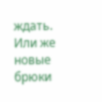ждать. Или же новые брюки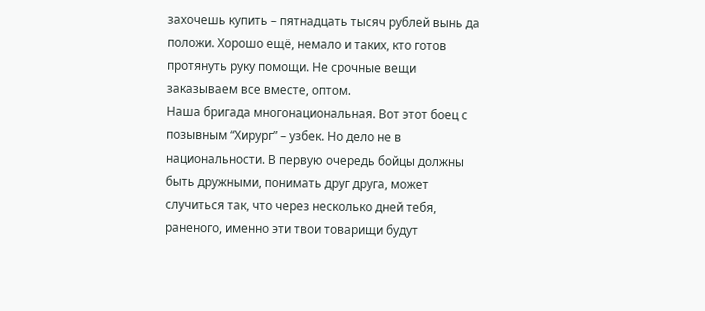захочешь купить – пятнадцать тысяч рублей вынь да положи. Хорошо ещё, немало и таких, кто готов протянуть руку помощи. Не срочные вещи заказываем все вместе, оптом.
Наша бригада многонациональная. Вот этот боец с позывным “Хирург” – узбек. Но дело не в национальности. В первую очередь бойцы должны быть дружными, понимать друг друга, может случиться так, что через несколько дней тебя, раненого, именно эти твои товарищи будут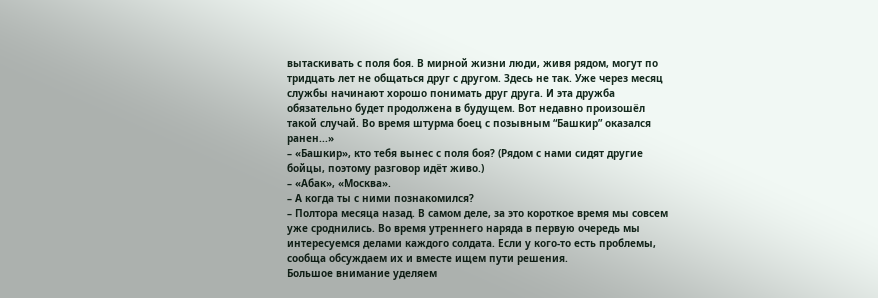вытаскивать с поля боя. В мирной жизни люди, живя рядом, могут по тридцать лет не общаться друг с другом. Здесь не так. Уже через месяц службы начинают хорошо понимать друг друга. И эта дружба обязательно будет продолжена в будущем. Вот недавно произошёл такой случай. Во время штурма боец с позывным “Башкир” оказался ранен...»
– «Башкир», кто тебя вынес с поля боя? (Рядом с нами сидят другие бойцы, поэтому разговор идёт живо.)
– «Абак», «Москва».
– А когда ты с ними познакомился?
– Полтора месяца назад. В самом деле, за это короткое время мы совсем уже сроднились. Во время утреннего наряда в первую очередь мы интересуемся делами каждого солдата. Если у кого-то есть проблемы, сообща обсуждаем их и вместе ищем пути решения.
Большое внимание уделяем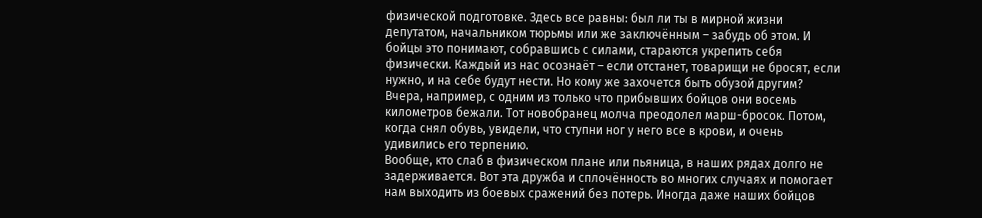физической подготовке. Здесь все равны: был ли ты в мирной жизни депутатом, начальником тюрьмы или же заключённым – забудь об этом. И бойцы это понимают, собравшись с силами, стараются укрепить себя физически. Каждый из нас осознаёт – если отстанет, товарищи не бросят, если нужно, и на себе будут нести. Но кому же захочется быть обузой другим? Вчера, например, с одним из только что прибывших бойцов они восемь километров бежали. Тот новобранец молча преодолел марш-бросок. Потом, когда снял обувь, увидели, что ступни ног у него все в крови, и очень удивились его терпению.
Вообще, кто слаб в физическом плане или пьяница, в наших рядах долго не задерживается. Вот эта дружба и сплочённость во многих случаях и помогает нам выходить из боевых сражений без потерь. Иногда даже наших бойцов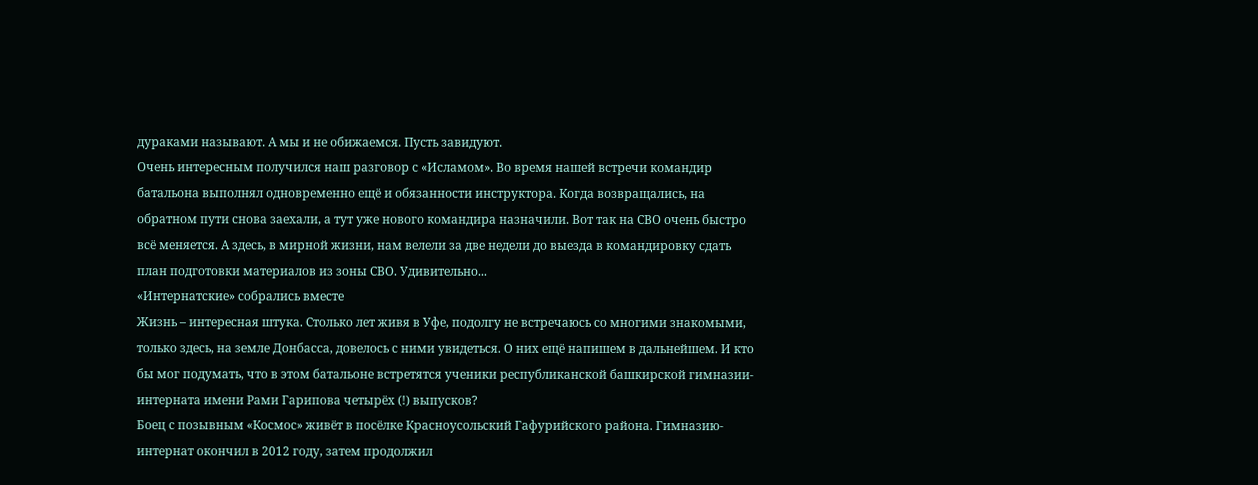дураками называют. А мы и не обижаемся. Пусть завидуют.
Очень интересным получился наш разговор с «Исламом». Во время нашей встречи командир батальона выполнял одновременно ещё и обязанности инструктора. Когда возвращались, на обратном пути снова заехали, а тут уже нового командира назначили. Вот так на СВО очень быстро всё меняется. А здесь, в мирной жизни, нам велели за две недели до выезда в командировку сдать план подготовки материалов из зоны СВО. Удивительно...
«Интернатские» собрались вместе
Жизнь – интересная штука. Столько лет живя в Уфе, подолгу не встречаюсь со многими знакомыми, только здесь, на земле Донбасса, довелось с ними увидеться. О них ещё напишем в дальнейшем. И кто бы мог подумать, что в этом батальоне встретятся ученики республиканской башкирской гимназии-интерната имени Рами Гарипова четырёх (!) выпусков?
Боец с позывным «Космос» живёт в посёлке Красноусольский Гафурийского района. Гимназию-интернат окончил в 2012 году, затем продолжил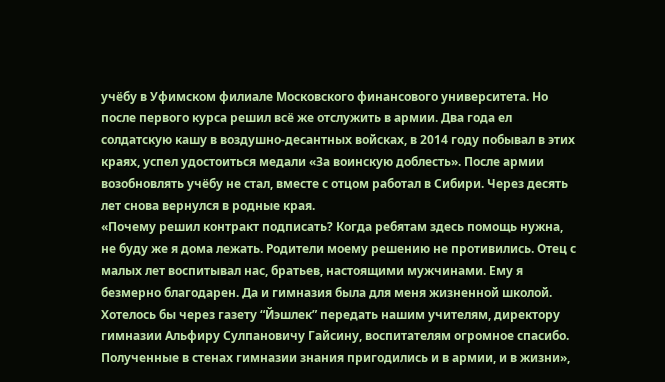учёбу в Уфимском филиале Московского финансового университета. Но после первого курса решил всё же отслужить в армии. Два года ел солдатскую кашу в воздушно-десантных войсках, в 2014 году побывал в этих краях, успел удостоиться медали «За воинскую доблесть». После армии возобновлять учёбу не стал, вместе с отцом работал в Сибири. Через десять лет снова вернулся в родные края.
«Почему решил контракт подписать? Когда ребятам здесь помощь нужна, не буду же я дома лежать. Родители моему решению не противились. Отец с малых лет воспитывал нас, братьев, настоящими мужчинами. Ему я безмерно благодарен. Да и гимназия была для меня жизненной школой. Хотелось бы через газету “Йэшлек” передать нашим учителям, директору гимназии Альфиру Сулпановичу Гайсину, воспитателям огромное спасибо. Полученные в стенах гимназии знания пригодились и в армии, и в жизни»,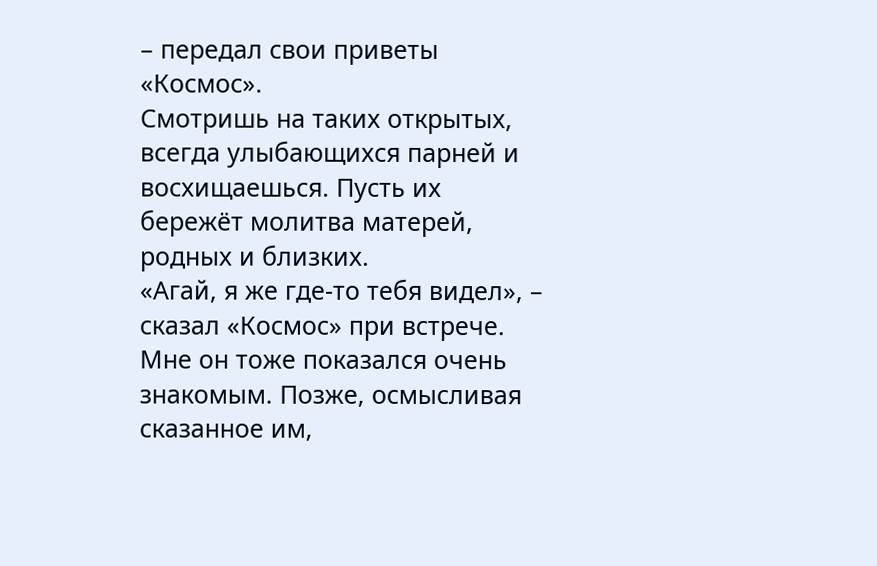– передал свои приветы «Космос».
Смотришь на таких открытых, всегда улыбающихся парней и восхищаешься. Пусть их бережёт молитва матерей, родных и близких.
«Агай, я же где-то тебя видел», – сказал «Космос» при встрече. Мне он тоже показался очень знакомым. Позже, осмысливая сказанное им,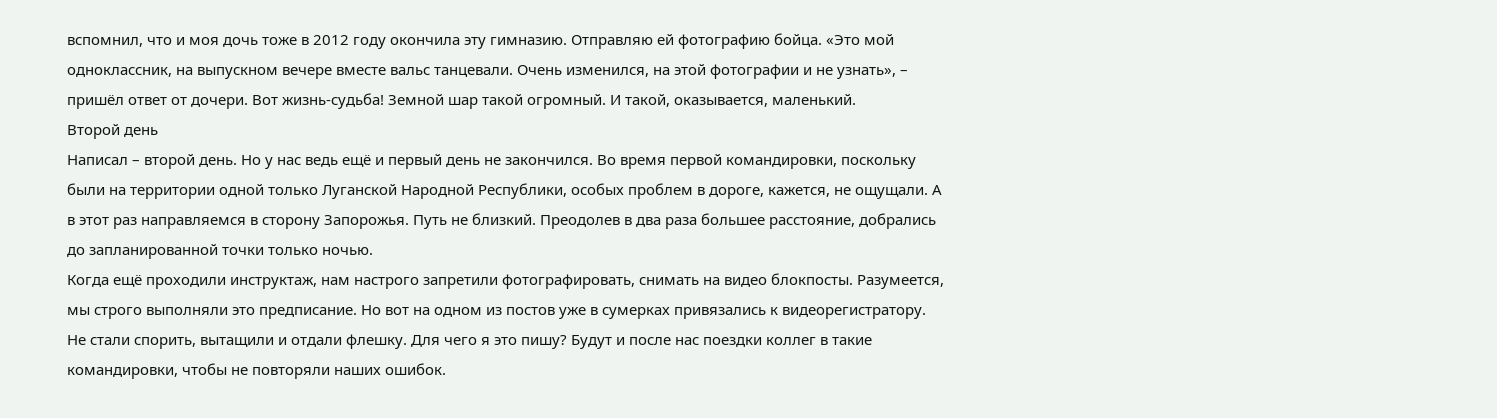вспомнил, что и моя дочь тоже в 2012 году окончила эту гимназию. Отправляю ей фотографию бойца. «Это мой одноклассник, на выпускном вечере вместе вальс танцевали. Очень изменился, на этой фотографии и не узнать», – пришёл ответ от дочери. Вот жизнь-судьба! Земной шар такой огромный. И такой, оказывается, маленький.
Второй день
Написал – второй день. Но у нас ведь ещё и первый день не закончился. Во время первой командировки, поскольку были на территории одной только Луганской Народной Республики, особых проблем в дороге, кажется, не ощущали. А в этот раз направляемся в сторону Запорожья. Путь не близкий. Преодолев в два раза большее расстояние, добрались до запланированной точки только ночью.
Когда ещё проходили инструктаж, нам настрого запретили фотографировать, снимать на видео блокпосты. Разумеется, мы строго выполняли это предписание. Но вот на одном из постов уже в сумерках привязались к видеорегистратору. Не стали спорить, вытащили и отдали флешку. Для чего я это пишу? Будут и после нас поездки коллег в такие командировки, чтобы не повторяли наших ошибок.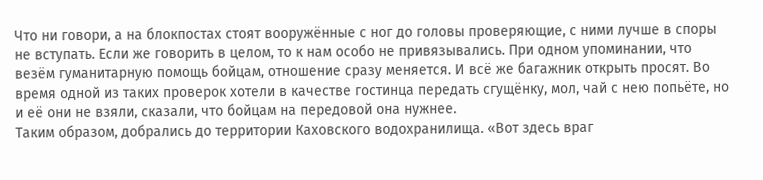Что ни говори, а на блокпостах стоят вооружённые с ног до головы проверяющие, с ними лучше в споры не вступать. Если же говорить в целом, то к нам особо не привязывались. При одном упоминании, что везём гуманитарную помощь бойцам, отношение сразу меняется. И всё же багажник открыть просят. Во время одной из таких проверок хотели в качестве гостинца передать сгущёнку, мол, чай с нею попьёте, но и её они не взяли, сказали, что бойцам на передовой она нужнее.
Таким образом, добрались до территории Каховского водохранилища. «Вот здесь враг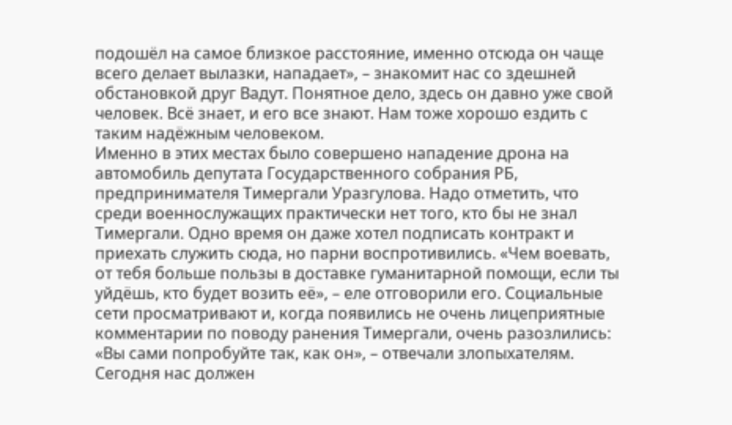подошёл на самое близкое расстояние, именно отсюда он чаще всего делает вылазки, нападает», – знакомит нас со здешней обстановкой друг Вадут. Понятное дело, здесь он давно уже свой человек. Всё знает, и его все знают. Нам тоже хорошо ездить с таким надёжным человеком.
Именно в этих местах было совершено нападение дрона на автомобиль депутата Государственного собрания РБ, предпринимателя Тимергали Уразгулова. Надо отметить, что среди военнослужащих практически нет того, кто бы не знал Тимергали. Одно время он даже хотел подписать контракт и приехать служить сюда, но парни воспротивились. «Чем воевать, от тебя больше пользы в доставке гуманитарной помощи, если ты уйдёшь, кто будет возить её», – еле отговорили его. Социальные сети просматривают и, когда появились не очень лицеприятные комментарии по поводу ранения Тимергали, очень разозлились: «Вы сами попробуйте так, как он», – отвечали злопыхателям.
Сегодня нас должен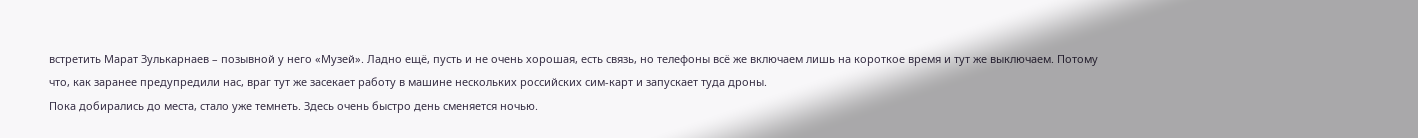встретить Марат Зулькарнаев – позывной у него «Музей». Ладно ещё, пусть и не очень хорошая, есть связь, но телефоны всё же включаем лишь на короткое время и тут же выключаем. Потому что, как заранее предупредили нас, враг тут же засекает работу в машине нескольких российских сим-карт и запускает туда дроны.
Пока добирались до места, стало уже темнеть. Здесь очень быстро день сменяется ночью.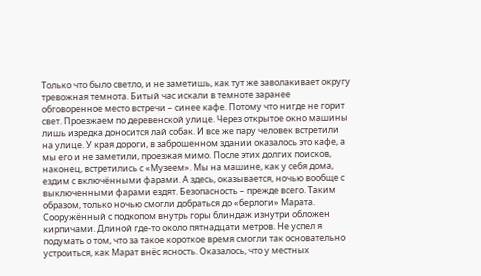Только что было светло, и не заметишь, как тут же заволакивает округу тревожная темнота. Битый час искали в темноте заранее обговоренное место встречи – синее кафе. Потому что нигде не горит свет. Проезжаем по деревенской улице. Через открытое окно машины лишь изредка доносится лай собак. И все же пару человек встретили на улице. У края дороги, в заброшенном здании оказалось это кафе, а мы его и не заметили, проезжая мимо. После этих долгих поисков, наконец, встретились с «Музеем». Мы на машине, как у себя дома, ездим с включёнными фарами. А здесь, оказывается, ночью вообще с выключенными фарами ездят. Безопасность – прежде всего. Таким образом, только ночью смогли добраться до «берлоги» Марата.
Сооружённый с подкопом внутрь горы блиндаж изнутри обложен кирпичами. Длиной где-то около пятнадцати метров. Не успел я подумать о том, что за такое короткое время смогли так основательно устроиться, как Марат внёс ясность. Оказалось, что у местных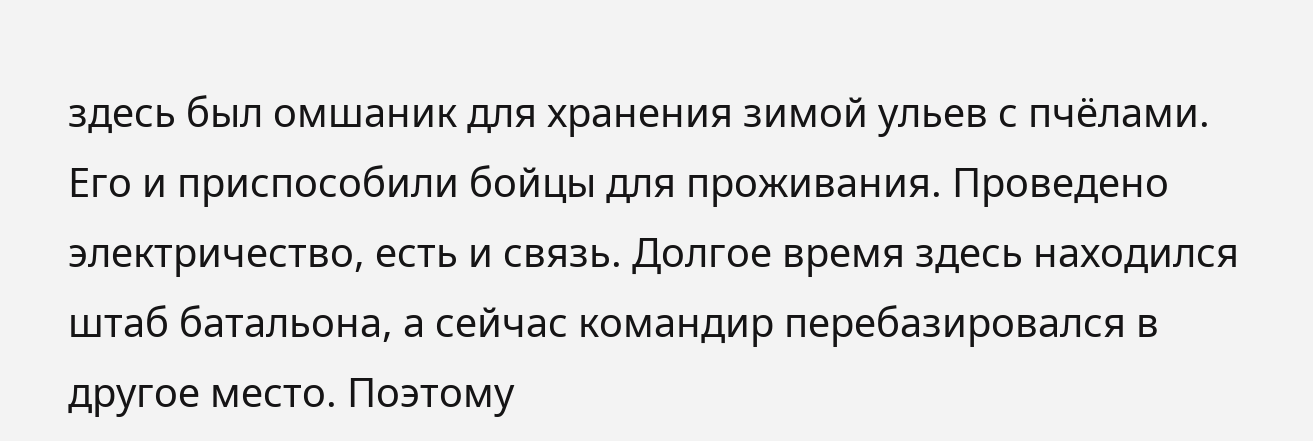здесь был омшаник для хранения зимой ульев с пчёлами. Его и приспособили бойцы для проживания. Проведено электричество, есть и связь. Долгое время здесь находился штаб батальона, а сейчас командир перебазировался в другое место. Поэтому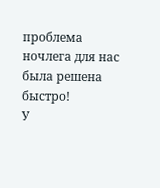проблема ночлега для нас была решена быстро!
У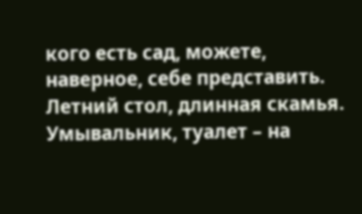кого есть сад, можете, наверное, себе представить. Летний стол, длинная скамья. Умывальник, туалет – на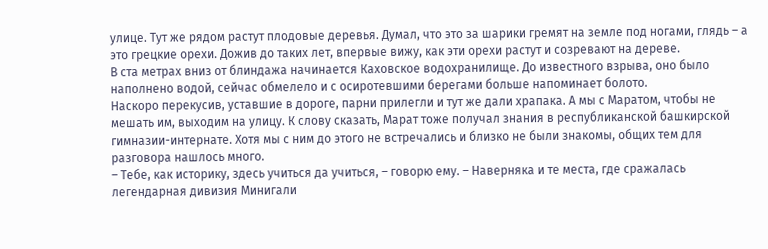улице. Тут же рядом растут плодовые деревья. Думал, что это за шарики гремят на земле под ногами, глядь – а это грецкие орехи. Дожив до таких лет, впервые вижу, как эти орехи растут и созревают на дереве.
В ста метрах вниз от блиндажа начинается Каховское водохранилище. До известного взрыва, оно было наполнено водой, сейчас обмелело и с осиротевшими берегами больше напоминает болото.
Наскоро перекусив, уставшие в дороге, парни прилегли и тут же дали храпака. А мы с Маратом, чтобы не мешать им, выходим на улицу. К слову сказать, Марат тоже получал знания в республиканской башкирской гимназии-интернате. Хотя мы с ним до этого не встречались и близко не были знакомы, общих тем для разговора нашлось много.
– Тебе, как историку, здесь учиться да учиться, – говорю ему. – Наверняка и те места, где сражалась легендарная дивизия Минигали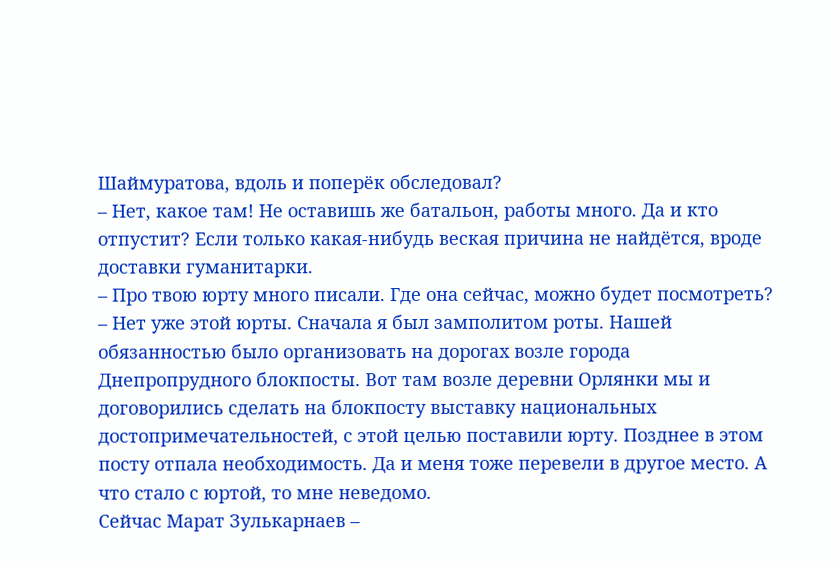Шаймуратова, вдоль и поперёк обследовал?
– Нет, какое там! Не оставишь же батальон, работы много. Да и кто отпустит? Если только какая-нибудь веская причина не найдётся, вроде доставки гуманитарки.
– Про твою юрту много писали. Где она сейчас, можно будет посмотреть?
– Нет уже этой юрты. Сначала я был замполитом роты. Нашей обязанностью было организовать на дорогах возле города Днепропрудного блокпосты. Вот там возле деревни Орлянки мы и договорились сделать на блокпосту выставку национальных достопримечательностей, с этой целью поставили юрту. Позднее в этом посту отпала необходимость. Да и меня тоже перевели в другое место. А что стало с юртой, то мне неведомо.
Сейчас Марат Зулькарнаев –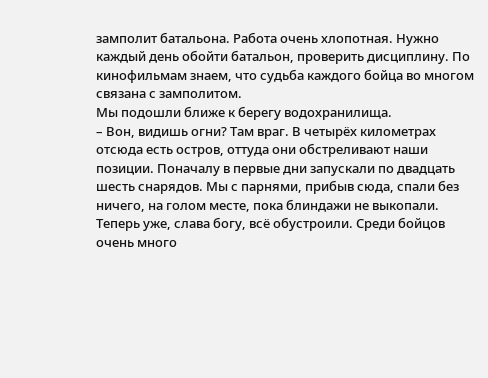замполит батальона. Работа очень хлопотная. Нужно каждый день обойти батальон, проверить дисциплину. По кинофильмам знаем, что судьба каждого бойца во многом связана с замполитом.
Мы подошли ближе к берегу водохранилища.
– Вон, видишь огни? Там враг. В четырёх километрах отсюда есть остров, оттуда они обстреливают наши позиции. Поначалу в первые дни запускали по двадцать шесть снарядов. Мы с парнями, прибыв сюда, спали без ничего, на голом месте, пока блиндажи не выкопали. Теперь уже, слава богу, всё обустроили. Среди бойцов очень много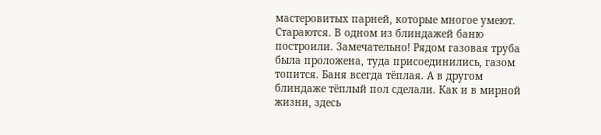мастеровитых парней, которые многое умеют. Стараются. В одном из блиндажей баню построили. Замечательно! Рядом газовая труба была проложена, туда присоединились, газом топится. Баня всегда тёплая. А в другом блиндаже тёплый пол сделали. Как и в мирной жизни, здесь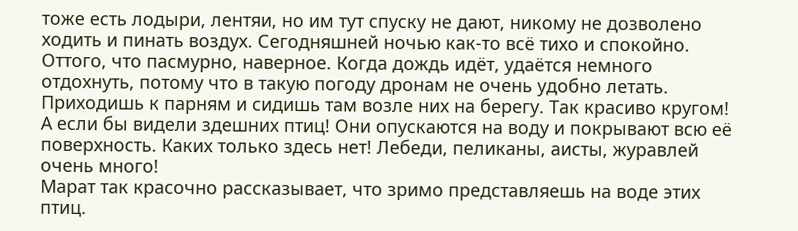тоже есть лодыри, лентяи, но им тут спуску не дают, никому не дозволено ходить и пинать воздух. Сегодняшней ночью как-то всё тихо и спокойно. Оттого, что пасмурно, наверное. Когда дождь идёт, удаётся немного отдохнуть, потому что в такую погоду дронам не очень удобно летать. Приходишь к парням и сидишь там возле них на берегу. Так красиво кругом!
А если бы видели здешних птиц! Они опускаются на воду и покрывают всю её поверхность. Каких только здесь нет! Лебеди, пеликаны, аисты, журавлей очень много!
Марат так красочно рассказывает, что зримо представляешь на воде этих птиц.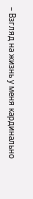– Взгляд на жизнь у меня кардинально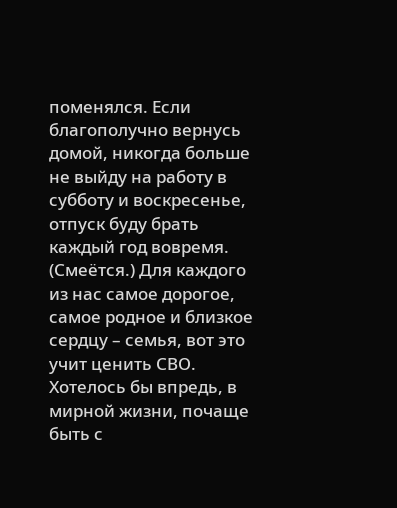поменялся. Если благополучно вернусь домой, никогда больше не выйду на работу в субботу и воскресенье, отпуск буду брать каждый год вовремя. (Смеётся.) Для каждого из нас самое дорогое, самое родное и близкое сердцу – семья, вот это учит ценить СВО. Хотелось бы впредь, в мирной жизни, почаще быть с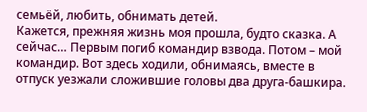семьёй, любить, обнимать детей.
Кажется, прежняя жизнь моя прошла, будто сказка. А сейчас… Первым погиб командир взвода. Потом – мой командир. Вот здесь ходили, обнимаясь, вместе в отпуск уезжали сложившие головы два друга-башкира.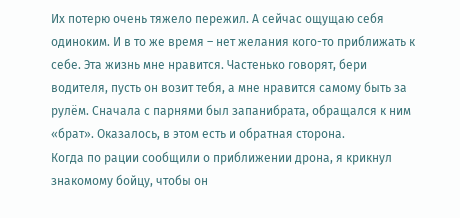Их потерю очень тяжело пережил. А сейчас ощущаю себя одиноким. И в то же время – нет желания кого-то приближать к себе. Эта жизнь мне нравится. Частенько говорят, бери водителя, пусть он возит тебя, а мне нравится самому быть за рулём. Сначала с парнями был запанибрата, обращался к ним «брат». Оказалось, в этом есть и обратная сторона.
Когда по рации сообщили о приближении дрона, я крикнул знакомому бойцу, чтобы он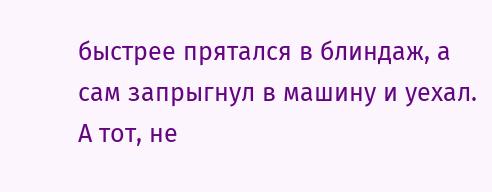быстрее прятался в блиндаж, а сам запрыгнул в машину и уехал. А тот, не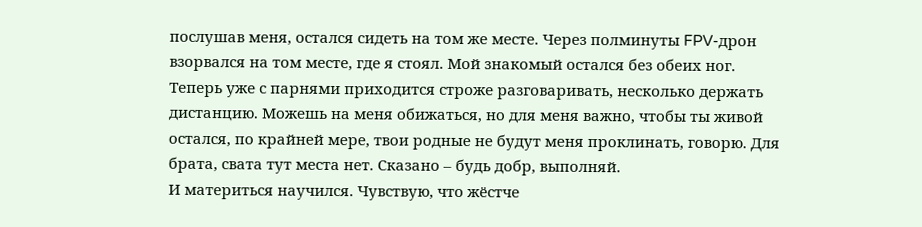послушав меня, остался сидеть на том же месте. Через полминуты FPV-дрон взорвался на том месте, где я стоял. Мой знакомый остался без обеих ног.
Теперь уже с парнями приходится строже разговаривать, несколько держать дистанцию. Можешь на меня обижаться, но для меня важно, чтобы ты живой остался, по крайней мере, твои родные не будут меня проклинать, говорю. Для брата, свата тут места нет. Сказано – будь добр, выполняй.
И материться научился. Чувствую, что жёстче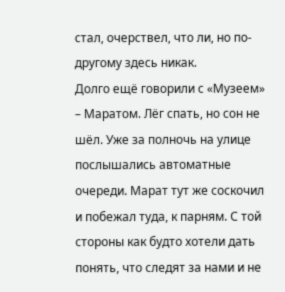стал, очерствел, что ли, но по-другому здесь никак.
Долго ещё говорили с «Музеем» – Маратом. Лёг спать, но сон не шёл. Уже за полночь на улице послышались автоматные очереди. Марат тут же соскочил и побежал туда, к парням. С той стороны как будто хотели дать понять, что следят за нами и не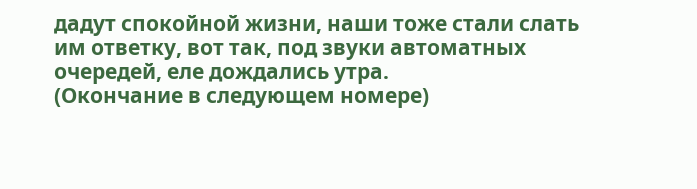дадут спокойной жизни, наши тоже стали слать им ответку, вот так, под звуки автоматных очередей, еле дождались утра.
(Окончание в следующем номере)